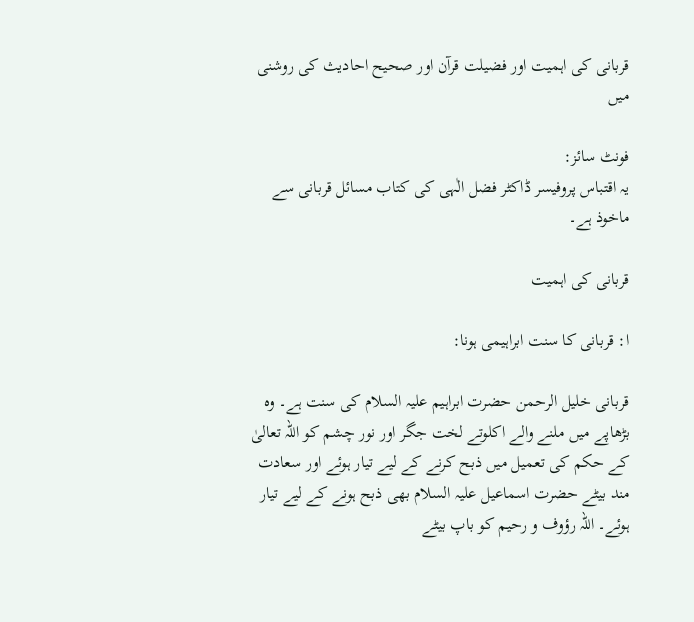قربانی کی اہمیت اور فضیلت قرآن اور صحیح احادیث کی روشنی میں

فونٹ سائز:
یہ اقتباس پروفیسر ڈاکٹر فضل الٰہی کی کتاب مسائل قربانی سے ماخوذ ہے۔

قربانی کی اہمیت

ا: قربانی کا سنت ابراہیمی ہونا:

قربانی خلیل الرحمن حضرت ابراہیم علیہ السلام کی سنت ہے۔ وہ بڑھاپے میں ملنے والے اکلوتے لخت جگر اور نور چشم کو اللہ تعالیٰ کے حکم کی تعمیل میں ذبح کرنے کے لیے تیار ہوئے اور سعادت مند بیٹے حضرت اسماعیل علیہ السلام بھی ذبح ہونے کے لیے تیار ہوئے۔ اللہ رؤوف و رحیم کو باپ بیٹے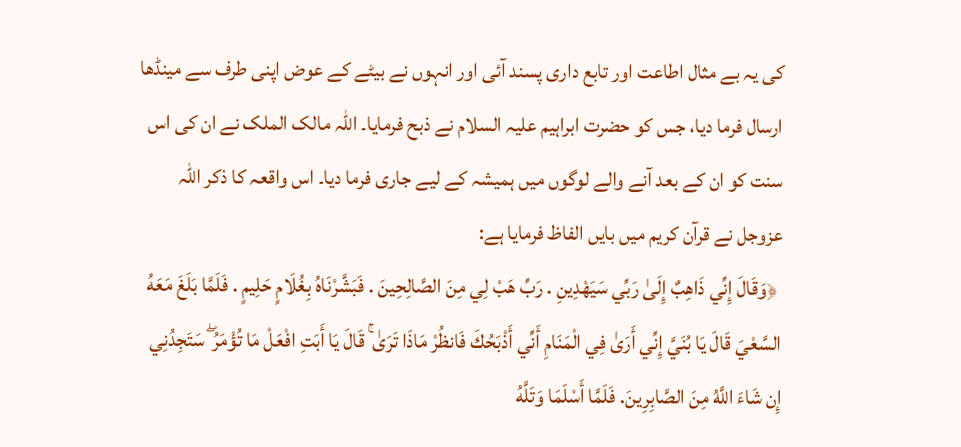کی یہ بے مثال اطاعت اور تابع داری پسند آئی اور انہوں نے بیٹے کے عوض اپنی طرف سے مینڈھا ارسال فرما دیا، جس کو حضرت ابراہیم علیہ السلام نے ذبح فرمایا۔ اللہ مالک الملک نے ان کی اس سنت کو ان کے بعد آنے والے لوگوں میں ہمیشہ کے لیے جاری فرما دیا۔ اس واقعہ کا ذکر اللہ عزوجل نے قرآن کریم میں بایں الفاظ فرمایا ہے:
 ﴿وَقَالَ إِنِّي ذَاهِبٌ إِلَىٰ رَبِّي سَيَهْدِينِ . رَبِّ هَبْ لِي مِنَ الصَّالِحِينَ . فَبَشَّرْنَاهُ بِغُلَامٍ حَلِيمٍ . فَلَمَّا بَلَغَ مَعَهُ السَّعْيَ قَالَ يَا بُنَيَّ إِنِّي أَرَىٰ فِي الْمَنَامِ أَنِّي أَذْبَحُكَ فَانظُرْ مَاذَا تَرَىٰ ۚ قَالَ يَا أَبَتِ افْعَلْ مَا تُؤْمَرُ ۖ سَتَجِدُنِي إِن شَاءَ اللَّهُ مِنَ الصَّابِرِينَ. فَلَمَّا أَسْلَمَا وَتَلَّهُ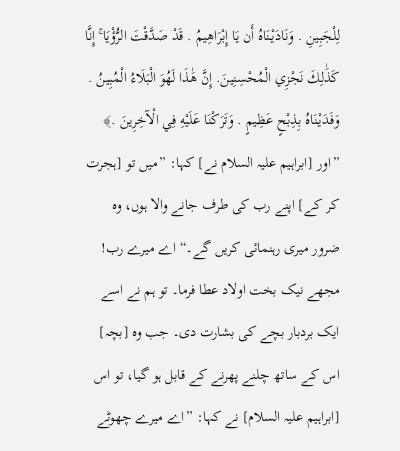لِلْجَبِينِ . وَنَادَيْنَاهُ أَن يَا إِبْرَاهِيمُ . قَدْ صَدَّقْتَ الرُّؤْيَا ۚ إِنَّا كَذَٰلِكَ نَجْزِي الْمُحْسِنِينَ. إِنَّ هَٰذَا لَهُوَ الْبَلَاءُ الْمُبِينُ . وَفَدَيْنَاهُ بِذِبْحٍ عَظِيمٍ . وَتَرَكْنَا عَلَيْهِ فِي الْآخِرِينَ .﴾
”اور [ابراہیم علیہ السلام نے] کہا: ”میں تو [ہجرت کر کے] اپنے رب کی طرف جانے والا ہوں، وہ ضرور میری رہنمائی کریں گے۔“ اے میرے رب! مجھے نیک بخت اولاد عطا فرما۔ تو ہم نے اسے ایک بردبار بچے کی بشارت دی۔ جب وہ [بچہ] اس کے ساتھ چلنے پھرنے کے قابل ہو گیا، تو اس [ابراہیم علیہ السلام] نے کہا: ”اے میرے چھوٹے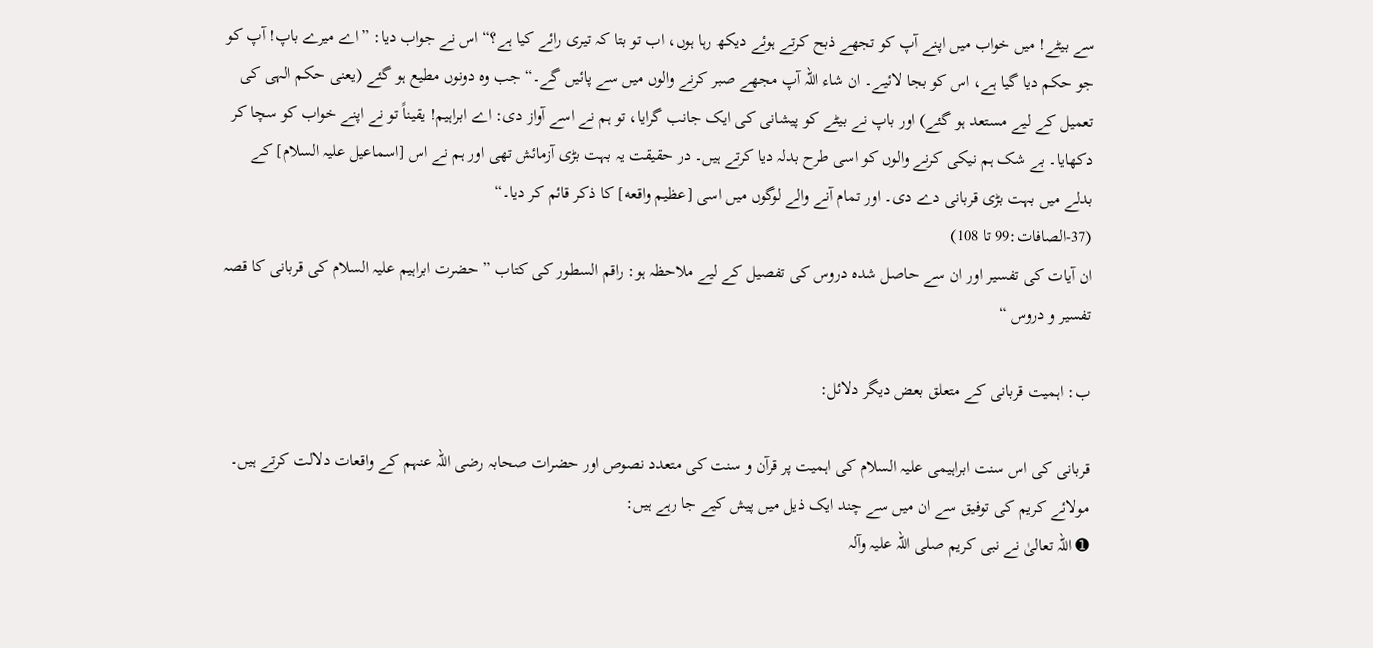سے بیٹے! میں خواب میں اپنے آپ کو تجھے ذبح کرتے ہوئے دیکھ رہا ہوں، اب تو بتا کہ تیری رائے کیا ہے؟“ اس نے جواب دیا: ”اے میرے باپ! آپ کو جو حکم دیا گیا ہے، اس کو بجا لائیے۔ ان شاء اللہ آپ مجھے صبر کرنے والوں میں سے پائیں گے۔“ جب وہ دونوں مطیع ہو گئے (یعنی حکم الہی کی تعمیل کے لیے مستعد ہو گئے) اور باپ نے بیٹے کو پیشانی کی ایک جانب گرایا، تو ہم نے اسے آواز دی: اے ابراہیم! یقیناً تو نے اپنے خواب کو سچا کر دکھایا۔ بے شک ہم نیکی کرنے والوں کو اسی طرح بدلہ دیا کرتے ہیں۔ در حقیقت یہ بہت بڑی آزمائش تھی اور ہم نے اس [اسماعیل علیہ السلام] کے بدلے میں بہت بڑی قربانی دے دی۔ اور تمام آنے والے لوگوں میں اسی [عظيم واقعه] کا ذکر قائم کر دیا۔“
(37-الصافات:99 تا 108)
ان آیات کی تفسیر اور ان سے حاصل شدہ دروس کی تفصیل کے لیے ملاحظہ ہو: راقم السطور کی کتاب ” حضرت ابراہیم علیہ السلام کی قربانی کا قصہ تفسیر و دروس “

ب: اہمیت قربانی کے متعلق بعض دیگر دلائل:

قربانی کی اس سنت ابراہیمی علیہ السلام کی اہمیت پر قرآن و سنت کی متعدد نصوص اور حضرات صحابہ رضی اللہ عنہم کے واقعات دلالت کرتے ہیں۔ مولائے کریم کی توفیق سے ان میں سے چند ایک ذیل میں پیش کیے جا رہے ہیں:
➊ اللہ تعالیٰ نے نبی کریم صلی اللہ علیہ وآلہ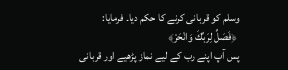وسلم کو قربانی کرنے کا حکم دیا۔ فرمایا:
 ﴿فَصَلِّ لِرَبِّكَ وَانْحَرْ﴾
پس آپ اپنے رب کے لیے نماز پڑھیے اور قربانی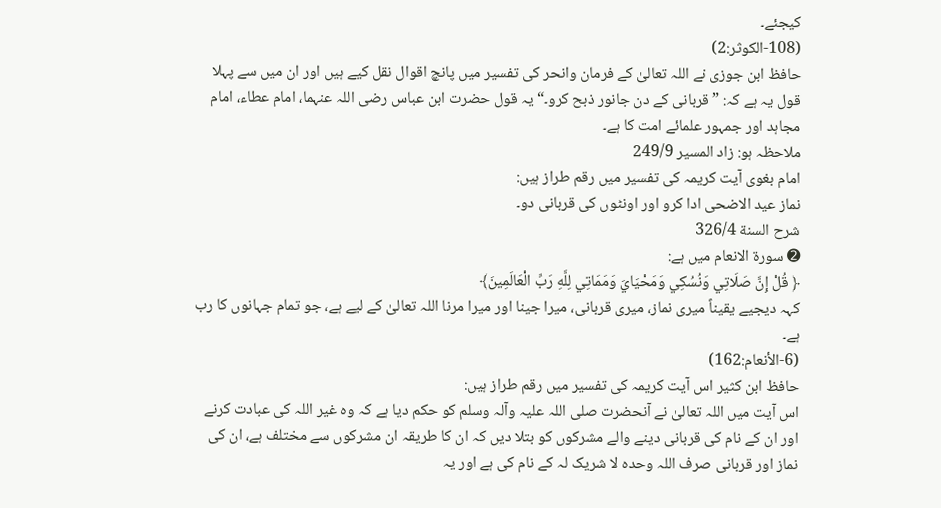کیجئے۔
(108-الکوثر:2)
حافظ ابن جوزی نے اللہ تعالیٰ کے فرمان وانحر کی تفسیر میں پانچ اقوال نقل کیے ہیں اور ان میں سے پہلا قول یہ ہے کہ: ”قربانی کے دن جانور ذبح کرو۔“ یہ قول حضرت ابن عباس رضی اللہ عنہما، امام عطاء، امام مجاہد اور جمہور علمائے امت کا ہے۔
ملاحظہ ہو: زاد المسير 249/9
امام بغوی آیت کریمہ کی تفسیر میں رقم طراز ہیں:
نماز عید الاضحی ادا کرو اور اونٹوں کی قربانی دو۔
شرح السنة 326/4
➋ سورۃ الانعام میں ہے:
﴿ قُلْ إِنَّ صَلَاتِي وَنُسُكِي وَمَحْيَايَ وَمَمَاتِي لِلَّهِ رَبِّ الْعَالَمِينَ﴾
کہہ دیجیے یقیناً میری نماز، میری قربانی، میرا جینا اور میرا مرنا اللہ تعالیٰ کے لیے ہے، جو تمام جہانوں کا رب ہے۔
(6-الأنعام:162)
حافظ ابن کثیر اس آیت کریمہ کی تفسیر میں رقم طراز ہیں:
اس آیت میں اللہ تعالیٰ نے آنحضرت صلی اللہ علیہ وآلہ وسلم کو حکم دیا ہے کہ وہ غیر اللہ کی عبادت کرنے اور ان کے نام کی قربانی دینے والے مشرکوں کو بتلا دیں کہ ان کا طریقہ ان مشرکوں سے مختلف ہے، ان کی نماز اور قربانی صرف اللہ وحدہ لا شریک لہ کے نام کی ہے اور یہ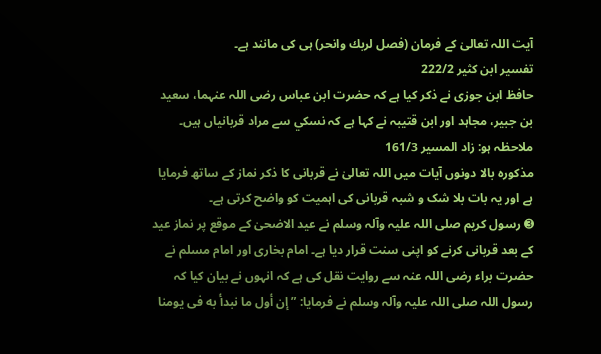آیت اللہ تعالیٰ کے فرمان (فصل لربك وانحر) ہی کی مانند ہے۔
تفسير ابن كثير 222/2
حافظ ابن جوزی نے ذکر کیا ہے کہ حضرت ابن عباس رضی اللہ عنہما، سعید بن جبیر، مجاہد اور ابن قتیبہ نے کہا ہے کہ نسكي سے مراد قربانیاں ہیں۔
ملاحظہ ہو: زاد المسير 161/3
مذکورہ بالا دونوں آیات میں اللہ تعالیٰ نے قربانی کا ذکر نماز کے ساتھ فرمایا ہے اور یہ بات بلا شک و شبہ قربانی کی اہمیت کو واضح کرتی ہے۔
➌ رسول کریم صلی اللہ علیہ وآلہ وسلم نے عید الاضحیٰ کے موقع پر نماز عید کے بعد قربانی کرنے کو اپنی سنت قرار دیا ہے۔ امام بخاری اور امام مسلم نے حضرت براء رضی اللہ عنہ سے روایت نقل کی ہے کہ انہوں نے بیان کیا کہ رسول اللہ صلی اللہ علیہ وآلہ وسلم نے فرمایا: ”إن أول ما نبدأ به فى يومنا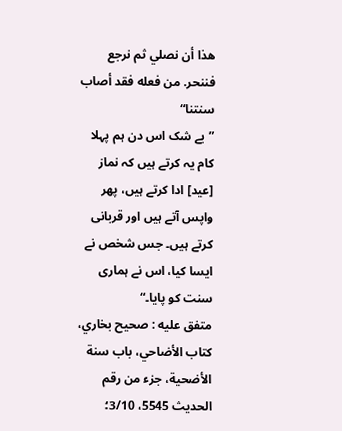هذا أن نصلي ثم نرجع فننحر. من فعله فقد أصاب سنتنا“
”بے شک اس دن ہم پہلا کام یہ کرتے ہیں کہ نماز [عید] ادا کرتے ہیں، پھر واپس آتے ہیں اور قربانی کرتے ہیں۔ جس شخص نے ایسا کیا، اس نے ہماری سنت کو پایا۔“
متفق عليه : صحيح بخاري، كتاب الأضاحي، باب سنة الأضحية، جزء من رقم الحديث 5545، 3/10؛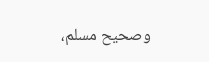وصحيح مسلم،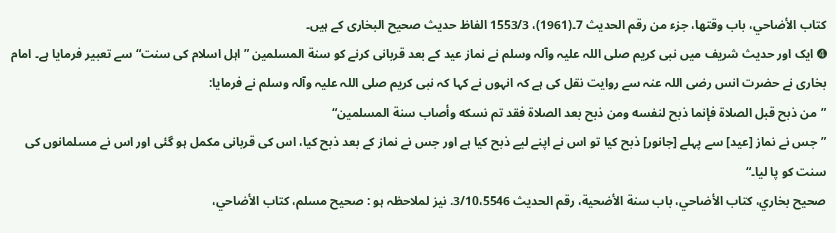كتاب الأضاحي، باب وقتها، جزء من رقم الحديث 7۔(1961)، 1553/3 الفاظ حدیث صحیح البخاری کے ہیں۔
➍ ایک اور حدیث شریف میں نبی کریم صلی اللہ علیہ وآلہ وسلم نے نماز عید کے بعد قربانی کرنے کو سنة المسلمين ”اہل اسلام کی سنت“ سے تعبیر فرمایا ہے۔ امام بخاری نے حضرت انس رضی اللہ عنہ سے روایت نقل کی ہے کہ انہوں نے کہا کہ نبی کریم صلی اللہ علیہ وآلہ وسلم نے فرمایا:
”من ذبح قبل الصلاة فإنما ذبح لنفسه ومن ذبح بعد الصلاة فقد تم نسكه وأصاب سنة المسلمين“
”جس نے نماز [عید] سے پہلے [جانور] ذبح کیا تو اس نے اپنے لیے ذبح کیا ہے اور جس نے نماز کے بعد ذبح کیا، اس کی قربانی مکمل ہو گئی اور اس نے مسلمانوں کی سنت کو پا لیا۔“
صحيح بخاري، كتاب الأضاحي، باب سنة الأضحية، رقم الحديث 3/10،5546. نيز لملاحظہ ہو : صحيح مسلم، کتاب الأضاحي،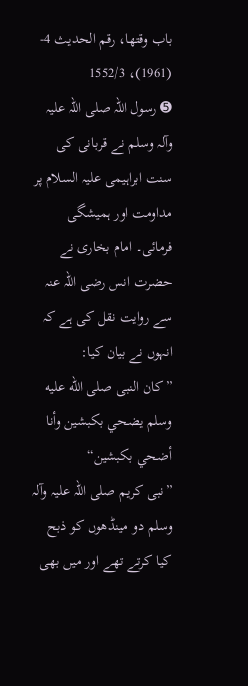باب وقتها، رقم الحديث 4- (1961)، 1552/3
➎ رسول اللہ صلی اللہ علیہ وآلہ وسلم نے قربانی کی سنت ابراہیمی علیہ السلام پر مداومت اور ہمیشگی فرمائی۔ امام بخاری نے حضرت انس رضی اللہ عنہ سے روایت نقل کی ہے کہ انہوں نے بیان کیا:
”كان النبى صلى الله عليه وسلم يضحي بكبشين وأنا أضحي بكبشين“
”نبی کریم صلی اللہ علیہ وآلہ وسلم دو مینڈھوں کو ذبح کیا کرتے تھے اور میں بھی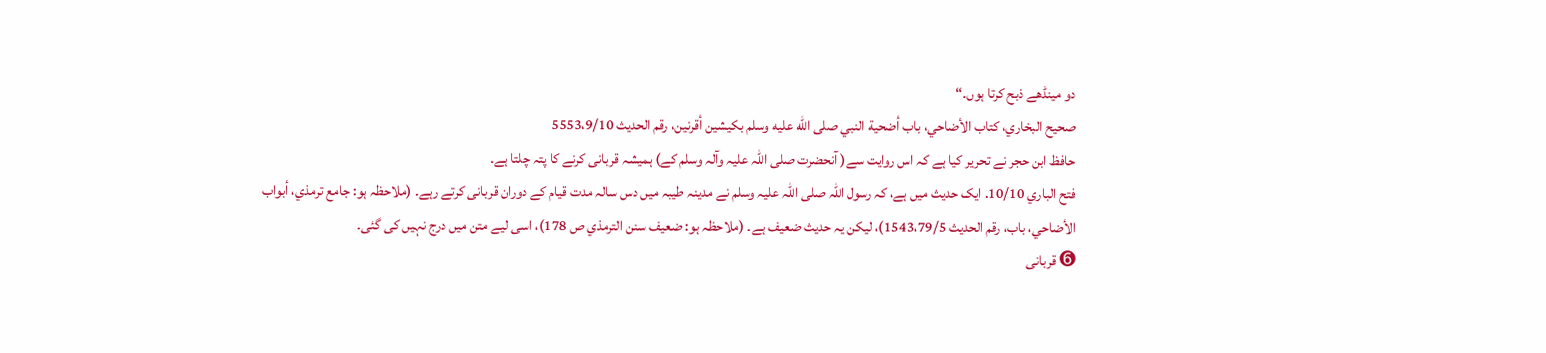دو مینڈھے ذبح کرتا ہوں۔“
صحيح البخاري، كتاب الأضاحي، باب أضحية النبي صلى الله عليه وسلم بكيشين أقرنين، رقم الحديث 5553،9/10
حافظ ابن حجر نے تحریر کیا ہے کہ اس روایت سے( آنحضرت صلی اللہ علیہ وآلہ وسلم کے) ہمیشہ قربانی کرنے کا پتہ چلتا ہے۔
فتح الباري 10/10. ایک حدیث میں ہے، کہ رسول اللہ صلی اللہ علیہ وسلم نے مدینہ طیبہ میں دس سالہ مدت قیام کے دوران قربانی کرتے رہے۔ (ملاحظہ ہو: جامع ترمذي، أبواب الأضاحي، باب، رقم الحديث 1543،79/5)، لیکن یہ حدیث ضعیف ہے۔ (ملاحظہ ہو: ضعيف سنن الترمذي ص 178)، اسی لیے متن میں درج نہیں کی گئی۔
➏ قربانی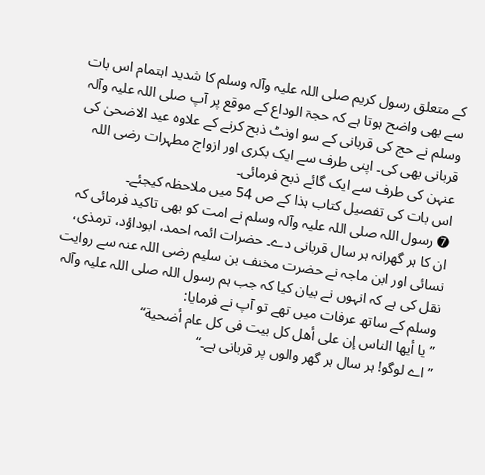کے متعلق رسول کریم صلی اللہ علیہ وآلہ وسلم کا شدید اہتمام اس بات سے بھی واضح ہوتا ہے کہ حجۃ الوداع کے موقع پر آپ صلی اللہ علیہ وآلہ وسلم نے حج کی قربانی کے سو اونٹ ذبح کرنے کے علاوہ عید الاضحیٰ کی قربانی بھی کی۔ اپنی طرف سے ایک بکری اور ازواج مطہرات رضی اللہ عنہن کی طرف سے ایک گائے ذبح فرمائی۔
اس بات کی تفصیل کتاب ہذا کے ص 54 میں ملاحظہ کیجئے۔
➐ رسول اللہ صلی اللہ علیہ وآلہ وسلم نے امت کو بھی تاکید فرمائی کہ ان کا ہر گھرانہ ہر سال قربانی دے۔ حضرات ائمہ احمد، ابوداؤد، ترمذی، نسائی اور ابن ماجہ نے حضرت مخنف بن سلیم رضی اللہ عنہ سے روایت نقل کی ہے کہ انہوں نے بیان کیا کہ جب ہم رسول اللہ صلی اللہ علیہ وآلہ وسلم کے ساتھ عرفات میں تھے تو آپ نے فرمایا:
”يا أيها الناس إن على أهل كل بيت فى كل عام أضحية“
”اے لوگو! ہر سال ہر گھر والوں پر قربانی ہے۔“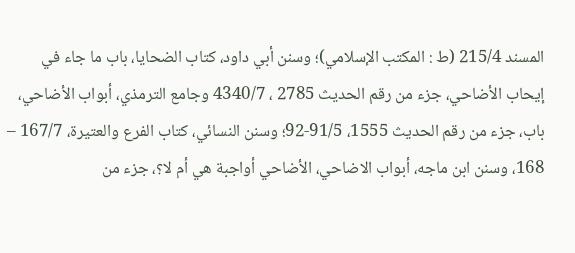المسند 215/4 (ط : المكتب الإسلامي)؛ وسنن أبي داود، كتاب الضحايا، باب ما جاء في إيحاب الأضاحي، جزء من رقم الحديث 2785 ، 4340/7 وجامع الترمذي، أبواب الأضاحي، باب، جزء من رقم الحديث 1555، 91/5-92؛ وسنن النسائي، كتاب الفرع والعتيرة، 167/7 – 168، وسنن ابن ماجه، أبواب الاضاحي، الأضاحي أواجبة هي أم لا؟، جزء من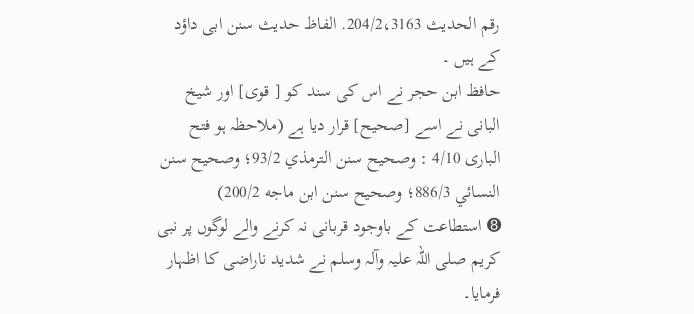رقم الحديث 204/2،3163. الفاظ حدیث سنن ابی داؤد کے ہیں ۔
حافظ ابن حجر نے اس کی سند کو [ قوی] اور شیخ البانی نے اسے [صحیح] قرار دیا ہے (ملاحظہ ہو فتح الباری 4/10 : وصحيح سنن الترمذي 93/2؛ وصحيح سنن النسائي 886/3؛ وصحیح سنن ابن ماجه 200/2)
➑ استطاعت کے باوجود قربانی نہ کرنے والے لوگوں پر نبی کریم صلی اللہ علیہ وآلہ وسلم نے شدید ناراضی کا اظہار فرمایا۔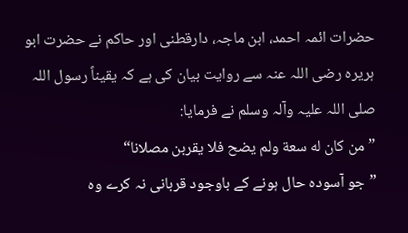حضرات ائمہ احمد، ابن ماجہ، دارقطنی اور حاکم نے حضرت ابو ہریرہ رضی اللہ عنہ سے روایت بیان کی ہے کہ یقیناً رسول اللہ صلی اللہ علیہ وآلہ وسلم نے فرمایا:
”من كان له سعة ولم يضح فلا يقربن مصلانا“
”جو آسودہ حال ہونے کے باوجود قربانی نہ کرے وہ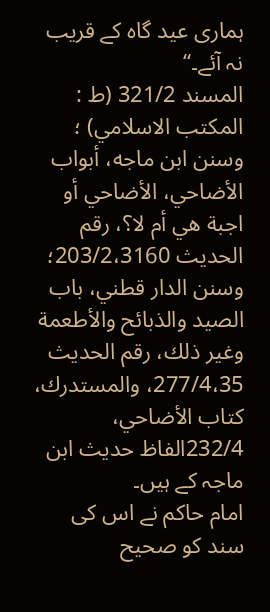ہماری عید گاہ کے قریب نہ آئے۔“
المسند 321/2 (ط : المكتب الاسلامي) ؛ وسنن ابن ماجه، أبواب الأضاحي، الأضاحي أو اجبة هي أم لا؟، رقم الحديث 203/2،3160؛ وسنن الدار قطني، باب الصيد والذبائح والأطعمة وغير ذلك، رقم الحديث 277/4،35، والمستدرك، كتاب الأضاحي، 232/4الفاظ حدیث ابن ماجہ کے ہیں۔
امام حاکم نے اس کی سند کو صحیح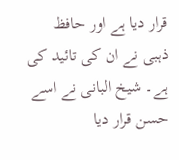قرار دیا ہے اور حافظ ذہبی نے ان کی تائید کی ہے۔ شیخ البانی نے اسے حسن قرار دیا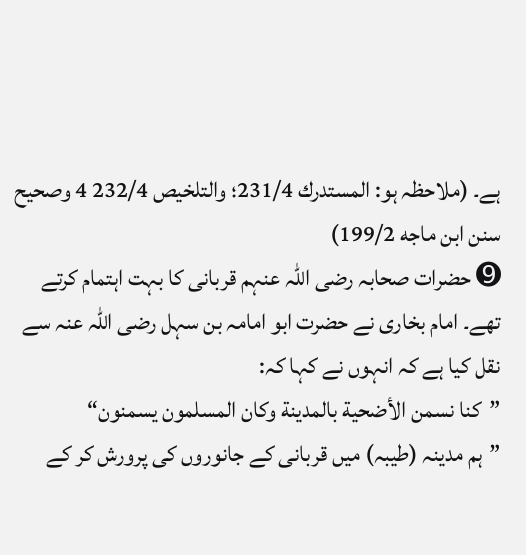ہے۔ (ملاحظہ ہو: المستدرك 231/4؛ والتلخيص 232/4 4 وصحيح سنن ابن ماجه 199/2)
➒ حضرات صحابہ رضی اللہ عنہم قربانی کا بہت اہتمام کرتے تھے۔ امام بخاری نے حضرت ابو امامہ بن سہل رضی اللہ عنہ سے نقل کیا ہے کہ انہوں نے کہا کہ:
”كنا نسمن الأضحية بالمدينة وكان المسلمون يسمنون“
”ہم مدینہ (طیبہ) میں قربانی کے جانوروں کی پرورش کر کے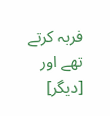فربہ کرتے تھے اور [دیگر]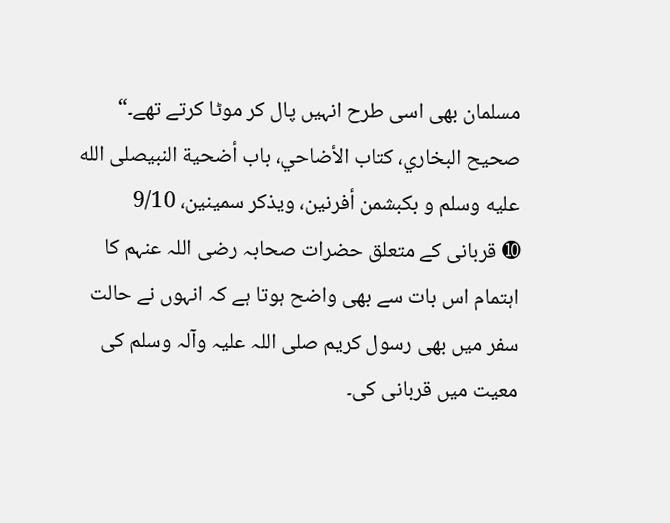مسلمان بھی اسی طرح انہیں پال کر موٹا کرتے تھے۔“
صحيح البخاري، كتاب الأضاحي، باب أضحية النبيصلى الله عليه وسلم و بكبشمن أفرنين، ويذكر سمينين، 9/10
➓ قربانی کے متعلق حضرات صحابہ رضی اللہ عنہم کا اہتمام اس بات سے بھی واضح ہوتا ہے کہ انہوں نے حالت سفر میں بھی رسول کریم صلی اللہ علیہ وآلہ وسلم کی معیت میں قربانی کی۔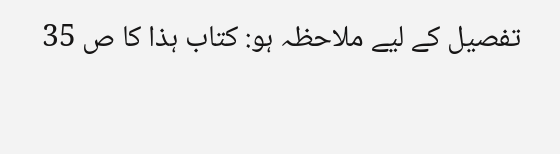تفصیل کے لیے ملاحظہ ہو: کتاب ہذا کا ص 35